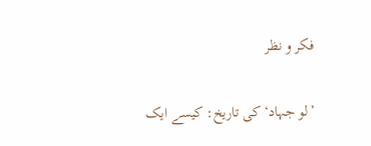فکر و نظر

’لو جہاد‘ کی تاریخ: کیسے ایک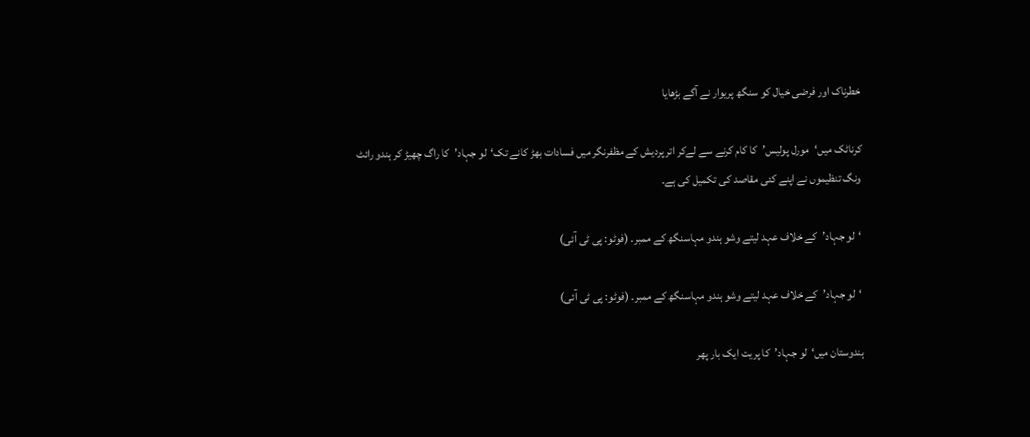خطرناک اور فرضی خیال کو سنگھ پریوار نے آگے بڑھایا

کرناٹک میں‘مورل پولیس’کا کام کرنے سے لےکر اتر پردیش کے مظفرنگر میں فسادات بھڑ کانے تک‘لو جہاد’کا راگ چھیڑ کر ہندو رائٹ ونگ تنظیموں نے اپنے کئی مقاصد کی تکمیل کی ہے۔

‘لو جہاد’کے خلاف عہد لیتے وشو ہندو مہاسنگھ کے ممبر۔ (فوٹو: پی ٹی آئی)

‘لو جہاد’کے خلاف عہد لیتے وشو ہندو مہاسنگھ کے ممبر۔ (فوٹو: پی ٹی آئی)

ہندوستان میں‘لو جہاد’کا پریت ایک بار پھر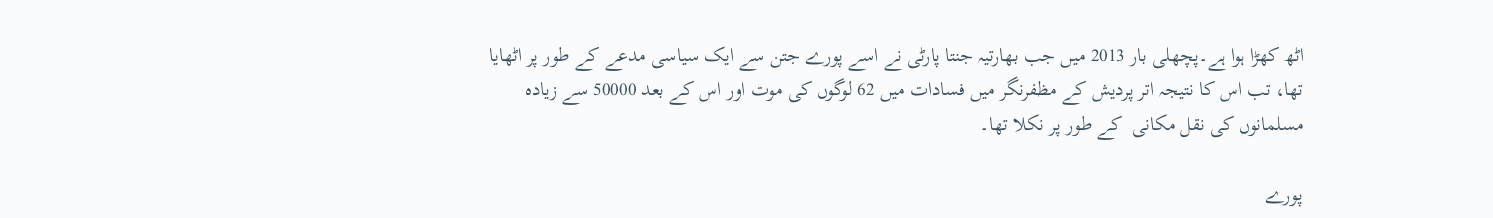اٹھ کھڑا ہوا ہے۔پچھلی بار 2013 میں جب بھارتیہ جنتا پارٹی نے اسے پورے جتن سے ایک سیاسی مدعے کے طور پر اٹھایا تھا، تب اس کا نتیجہ اتر پردیش کے مظفرنگر میں فسادات میں 62 لوگوں کی موت اور اس کے بعد 50000 سے زیادہ مسلمانوں کی نقل مکانی  کے طور پر نکلا تھا۔

پورے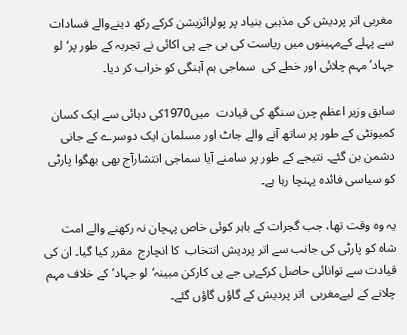مغربی اتر پردیش کی مذہبی بنیاد پر پولرائزیشن کرکے رکھ دینےوالے فسادات سے پہلے کےمہینوں میں ریاست کی بی جے پی اکائی نے تجربہ کے طور پر‘لو جہاد’مہم چلائی اور خطے کی  سماجی ہم آہنگی کو خراب کر دیا۔

سابق وزیر اعظم چرن سنگھ کی قیادت  میں1970کی دہائی سے ایک کسان کمیونٹی کے طور پر ساتھ آنے والے جاٹ اور مسلمان ایک دوسرے کے جانی دشمن بن گئے۔ نتیجے کے طور پر سامنے آیا سماجی انتشارآج بھی بھگوا پارٹی کو سیاسی فائدہ پہنچا رہا ہے۔

یہ وہ وقت تھا، جب گجرات کے باہر کوئی خاص پہچان نہ رکھنے والے امت شاہ کو پارٹی کی جانب سے اتر پردیش انتخاب  کا انچارج  مقرر کیا گیا۔ ان کی قیادت سے توانائی حاصل کرکےبی جے پی کارکن مبینہ‘لو جہاد’کے خلاف مہم چلانے کے لیےمغربی  اتر پردیش کے گاؤں گاؤں گئے۔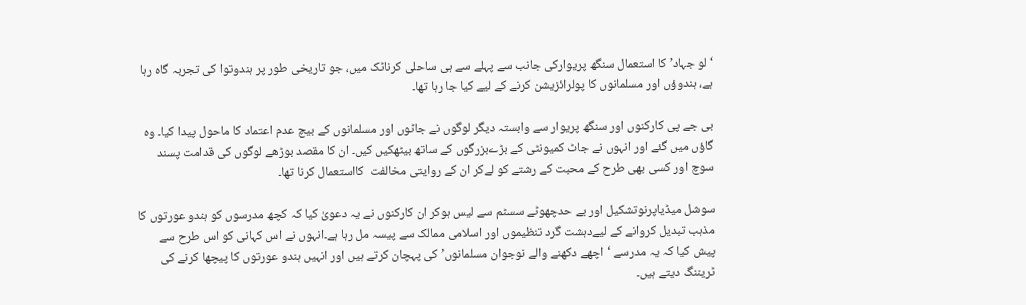‘لو جہاد’کا استعمال سنگھ پریوارکی جانب سے پہلے سے ہی ساحلی کرناٹک میں، جو تاریخی طور پر ہندوتوا کی تجربہ گاہ رہا ہے، ہندوؤں اور مسلمانوں کا پولرائزیشن کرنے کے لیے کیا جا رہا تھا۔

بی جے پی کارکنوں اور سنگھ پریوار سے وابستہ دیگر لوگوں نے جاٹوں اور مسلمانوں کے بیچ عدم اعتماد کا ماحول پیدا کیا۔ وہ  گاؤں میں گئے اور انہوں نے جاٹ کمیونٹی کے بڑےبزرگوں کے ساتھ بیٹھکیں کیں۔ ان کا مقصد بوڑھے لوگوں کی قدامت پسند سوچ اور کسی بھی طرح کے محبت کے رشتے کو لےکر ان کے روایتی مخالفت  کااستعمال کرنا تھا۔

سوشل میڈیاپرنوتشکیل اور بے حدچھوٹے سسٹم سے لیس ہوکر ان کارکنوں نے یہ دعویٰ کیا کہ کچھ مدرسوں کو ہندو عورتوں کا مذہب تبدیل کروانے کے لیےدہشت گرد تنظیموں اور اسلامی ممالک سے پیسہ مل رہا ہے۔انہوں نے اس کہانی کو اس طرح سے پیش کیا کہ یہ مدرسے ‘اچھے دکھنے والے نوجوان مسلمانوں’کی پہچان کرتے ہیں اور انہیں ہندو عورتوں کا پیچھا کرنے کی ٹریننگ دیتے ہیں۔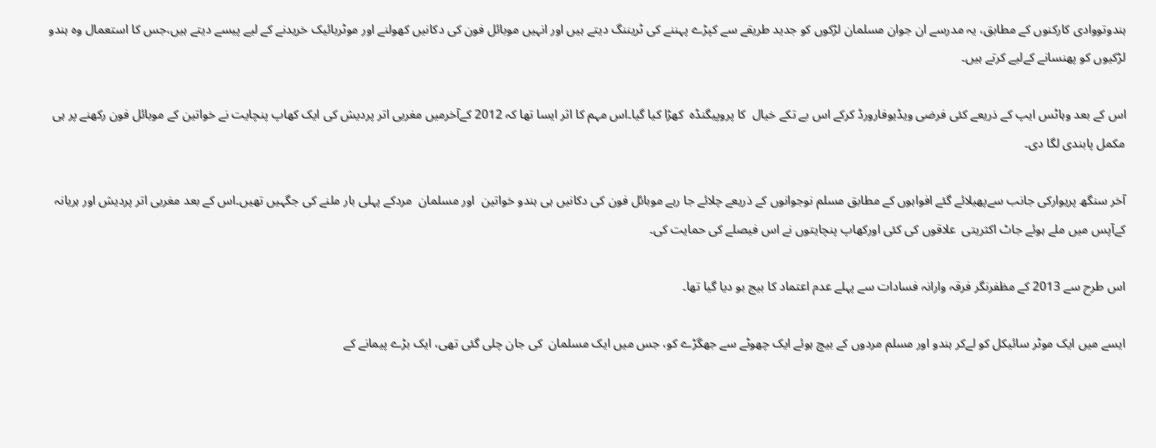ہندوتووادی کارکنوں کے مطابق، یہ مدرسے ان جوان مسلمان لڑکوں کو جدید طریقے سے کپڑے پہننے کی ٹریننگ دیتے ہیں اور انہیں موبائل فون کی دکانیں کھولنے اور موٹربائیک خریدنے کے لیے پیسے دیتے ہیں،جس کا استعمال وہ ہندو لڑکیوں کو پھنسانے کےلیے کرتے ہیں۔

اس کے بعد وہاٹس ایپ کے ذریعے کئی فرضی ویڈیوفارورڈ کرکے اس بے تکے خیال  کا پروپیگنڈہ  کھڑا کیا گیا۔اس مہم کا اثر ایسا تھا کہ 2012 کےآخرمیں مغربی اتر پردیش کی ایک کھاپ پنچایت نے خواتین کے موبائل فون رکھنے پر ہی مکمل پابندی لگا دی۔

آخر سنگھ پریوارکی جانب سےپھیلائے گئے افواہوں کے مطابق مسلم نوجوانوں کے ذریعے چلائے جا رہے موبائل فون کی دکانیں ہی ہندو خواتین  اور مسلمان  مردکے پہلی بار ملنے کی جگہیں تھیں۔اس کے بعد مغربی اتر پردیش اور ہریانہ کےآپس میں ملے ہوئے جاٹ اکثریتی  علاقوں کی کئی اورکھاپ پنچایتوں نے اس فیصلے کی حمایت کی۔

اس طرح سے 2013 کے مظفرنگر فرقہ وارانہ فسادات سے پہلے عدم اعتماد کا بیج بو دیا گیا تھا۔

ایسے میں ایک موٹر سائیکل کو لےکر ہندو اور مسلم مردوں کے بیچ ہوئے ایک چھوٹے سے جھگڑے کو، جس میں ایک مسلمان  کی جان چلی گئی تھی، ایک بڑے پیمانے کے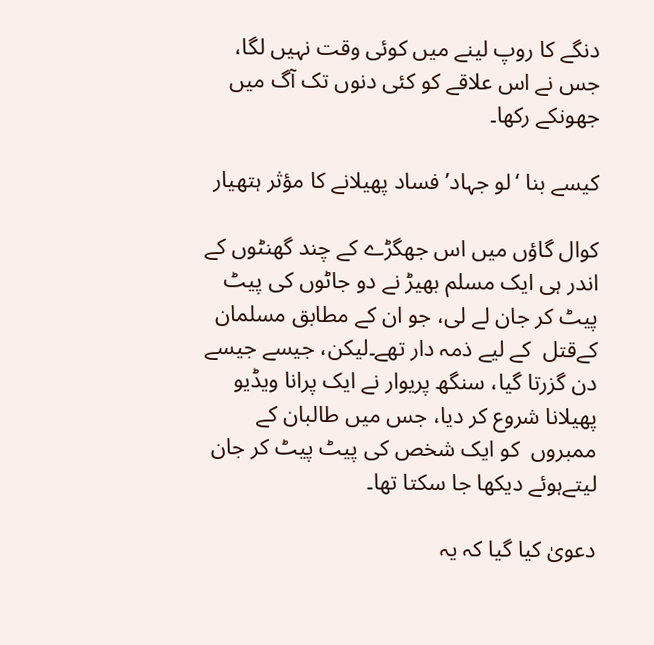دنگے کا روپ لینے میں کوئی وقت نہیں لگا، جس نے اس علاقے کو کئی دنوں تک آگ میں جھونکے رکھا۔

کیسے بنا ‘لو جہاد’فساد پھیلانے کا مؤثر ہتھیار

کوال گاؤں میں اس جھگڑے کے چند گھنٹوں کے اندر ہی ایک مسلم بھیڑ نے دو جاٹوں کی پیٹ پیٹ کر جان لے لی، جو ان کے مطابق مسلمان کےقتل  کے لیے ذمہ دار تھے۔لیکن، جیسے جیسے دن گزرتا گیا، سنگھ پریوار نے ایک پرانا ویڈیو پھیلانا شروع کر دیا، جس میں طالبان کے ممبروں  کو ایک شخص کی پیٹ پیٹ کر جان لیتےہوئے دیکھا جا سکتا تھا۔

دعویٰ کیا گیا کہ یہ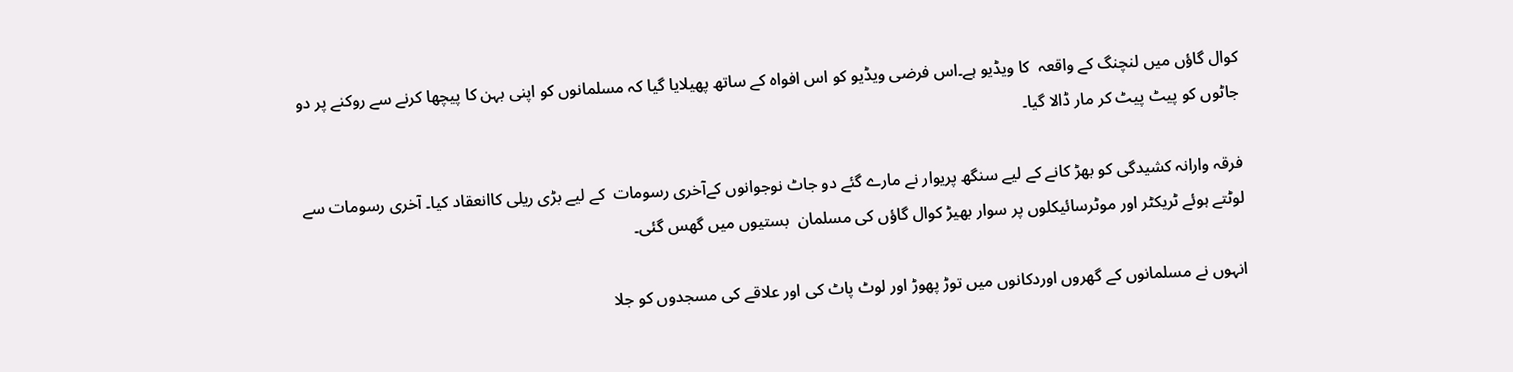کوال گاؤں میں لنچنگ کے واقعہ  کا ویڈیو ہے۔اس فرضی ویڈیو کو اس افواہ کے ساتھ پھیلایا گیا کہ مسلمانوں کو اپنی بہن کا پیچھا کرنے سے روکنے پر دو جاٹوں کو پیٹ پیٹ کر مار ڈالا گیا۔

فرقہ وارانہ کشیدگی کو بھڑ کانے کے لیے سنگھ پریوار نے مارے گئے دو جاٹ نوجوانوں کےآخری رسومات  کے لیے بڑی ریلی کاانعقاد کیا۔ آخری رسومات سے لوٹتے ہوئے ٹریکٹر اور موٹرسائیکلوں پر سوار بھیڑ کوال گاؤں کی مسلمان  بستیوں میں گھس گئی۔

انہوں نے مسلمانوں کے گھروں اوردکانوں میں توڑ پھوڑ اور لوٹ پاٹ کی اور علاقے کی مسجدوں کو جلا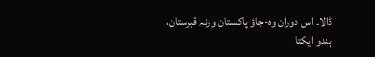ڈالا۔ اس دوران وہ-جاؤ پاکستان ورنہ قبرستان، ہندو ایکتا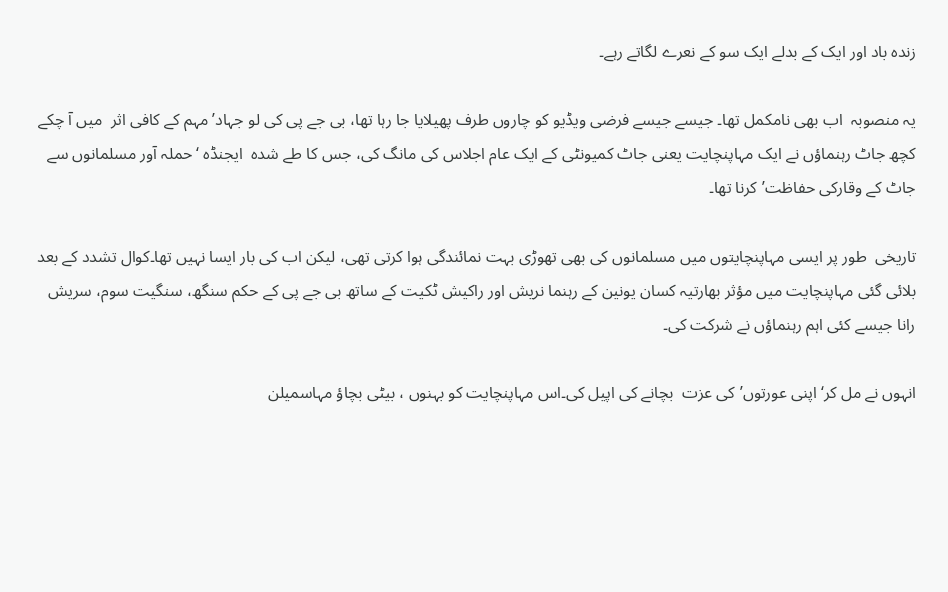زندہ باد اور ایک کے بدلے ایک سو کے نعرے لگاتے رہے۔

یہ منصوبہ  اب بھی نامکمل تھا۔ جیسے جیسے فرضی ویڈیو کو چاروں طرف پھیلایا جا رہا تھا، بی جے پی کی لو جہاد’مہم کے کافی اثر  میں آ چکے کچھ جاٹ رہنماؤں نے ایک مہاپنچایت یعنی جاٹ کمیونٹی کے ایک عام اجلاس کی مانگ کی، جس کا طے شدہ  ایجنڈہ ‘حملہ آور مسلمانوں سے جاٹ کے وقارکی حفاظت’کرنا تھا۔

تاریخی  طور پر ایسی مہاپنچایتوں میں مسلمانوں کی بھی تھوڑی بہت نمائندگی ہوا کرتی تھی، لیکن اب کی بار ایسا نہیں تھا۔کوال تشدد کے بعد بلائی گئی مہاپنچایت میں مؤثر بھارتیہ کسان یونین کے رہنما نریش اور راکیش ٹکیت کے ساتھ بی جے پی کے حکم سنگھ، سنگیت سوم، سریش رانا جیسے کئی اہم رہنماؤں نے شرکت کی۔

انہوں نے مل کر‘اپنی عورتوں’کی عزت  بچانے کی اپیل کی۔اس مہاپنچایت کو بہنوں ، بیٹی بچاؤ مہاسمیلن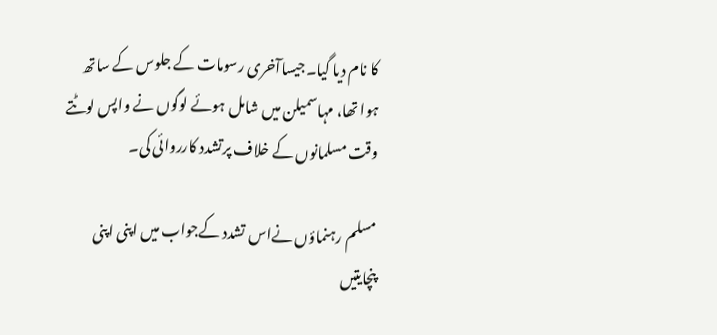کا نام دیا گیا۔جیساآخری رسومات کے جلوس کے ساتھ ہوا تھا، مہاسمیلن میں شامل ہوئے لوگوں نے واپس لوٹتے وقت مسلمانوں کے خلاف پرتشدد کارروائی کی۔

مسلم رہنماؤں نےاس تشدد کےجواب میں اپنی اپنی پنچایتیں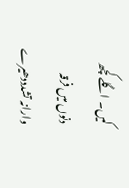کیں۔ اگلے کچھ دنوں میں فرقہ وارانہ تشدددھیرے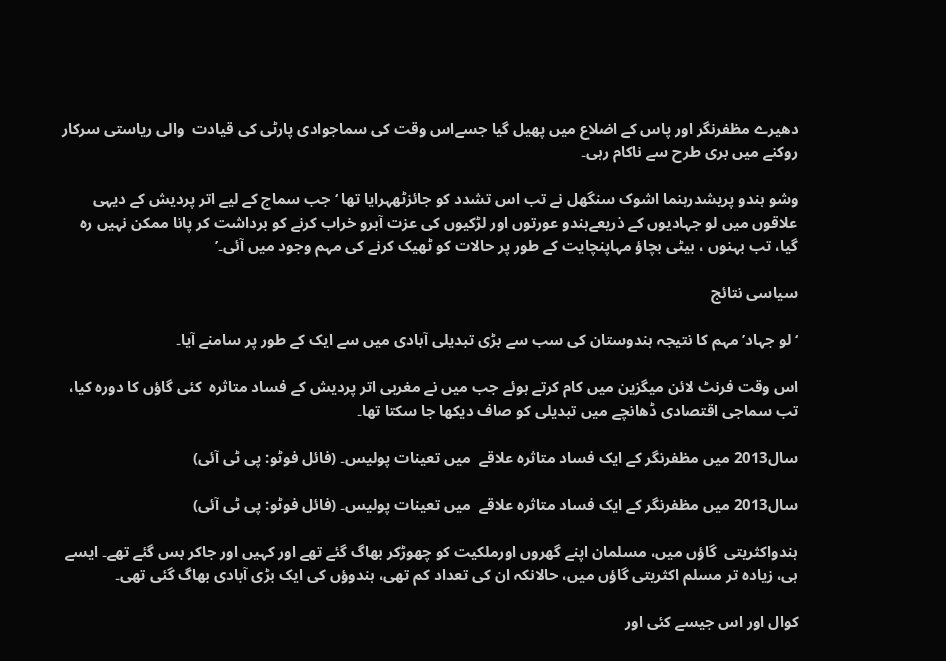دھیرے مظفرنگر اور پاس کے اضلاع میں پھیل گیا جسےاس وقت کی سماجوادی پارٹی کی قیادت  والی ریاستی سرکار روکنے میں بری طرح سے ناکام رہی۔

وشو ہندو پریشدرہنما اشوک سنگھل نے تب اس تشدد کو جائزٹھہرایا تھا ‘جب سماج کے لیے اتر پردیش کے دیہی علاقوں میں لو جہادیوں کے ذریعےہندو عورتوں اور لڑکیوں کی عزت آبرو خراب کرنے کو برداشت کر پانا ممکن نہیں رہ گیا، تب بہنوں ، بیٹی بچاؤ مہاپنچایت کے طور پر حالات کو ٹھیک کرنے کی مہم وجود میں آئی۔’

سیاسی نتائج

‘لو جہاد’مہم کا نتیجہ ہندوستان کی سب سے بڑی تبدیلی آبادی میں سے ایک کے طور پر سامنے آیا۔

اس وقت فرنٹ لائن میگزین میں کام کرتے ہوئے جب میں نے مغربی اتر پردیش کے فساد متاثرہ  کئی گاؤں کا دورہ کیا، تب سماجی اقتصادی ڈھانچے میں تبدیلی کو صاف دیکھا جا سکتا تھا۔

سال2013 میں مظفرنگر کے ایک فساد متاثرہ علاقے  میں تعینات پولیس۔ (فائل فوٹو: پی ٹی آئی)

سال2013 میں مظفرنگر کے ایک فساد متاثرہ علاقے  میں تعینات پولیس۔ (فائل فوٹو: پی ٹی آئی)

ہندواکثریتی  گاؤں میں، مسلمان اپنے گھروں اورملکیت کو چھوڑکر بھاگ گئے تھے اور کہیں اور جاکر بس گئے تھے۔ ایسے ہی، زیادہ تر مسلم اکثریتی گاؤں میں، حالانکہ ان کی تعداد کم تھی، ہندوؤں کی ایک بڑی آبادی بھاگ گئی تھی۔

کوال اور اس جیسے کئی اور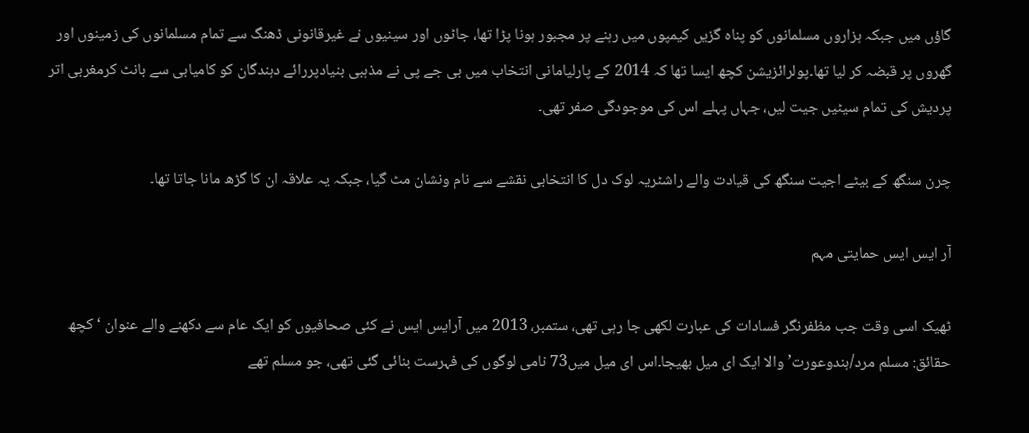گاؤں میں جبکہ ہزاروں مسلمانوں کو پناہ گزیں کیمپوں میں رہنے پر مجبور ہونا پڑا تھا، جاٹوں اور سینیوں نے غیرقانونی ڈھنگ سے تمام مسلمانوں کی زمینوں اور گھروں پر قبضہ کر لیا تھا۔پولرائزیشن کچھ ایسا تھا کہ 2014 کے پارلیامانی انتخاب میں بی جے پی نے مذہبی بنیادپررائے دہندگان کو کامیابی سے بانٹ کرمغربی اتر پردیش کی تمام سیٹیں جیت لیں، جہاں پہلے اس کی موجودگی صفر تھی۔

چرن سنگھ کے بیٹے اجیت سنگھ کی قیادت والے راشٹریہ لوک دل کا انتخابی نقشے سے نام ونشان مٹ گیا، جبکہ یہ علاقہ ان کا گڑھ مانا جاتا تھا۔

آر ایس ایس حمایتی مہم

ٹھیک اسی وقت جب مظفرنگر فسادات کی عبارت لکھی جا رہی تھی، ستمبر، 2013 میں آرایس ایس نے کئی صحافیوں کو ایک عام سے دکھنے والے عنوان ‘کچھ حقائق: مسلم مرد/ہندوعورت’ والا ایک ای میل بھیجا۔اس ای میل میں73 نامی لوگوں کی فہرست بنائی گئی تھی، جو مسلم تھے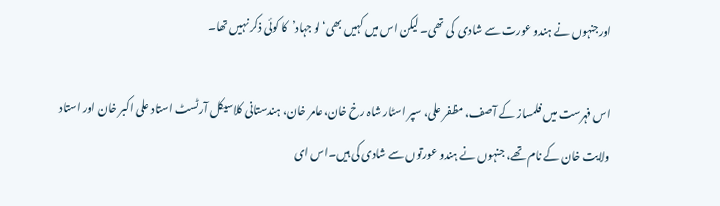اورجنہوں نے ہندو عورت سے شادی  کی تھی۔ لیکن اس میں کہیں بھی‘لو جہاد’کا کوئی ذکر نہیں تھا۔

اس فہرست میں فلمساز کے آصف، مظفر علی، سپر اسٹار شاہ رخ خان،عامر خان، ہندستانی کلاسیکل آرٹسٹ استاد علی اکبر خان اور استاد ولایت خان کے نام تھے، جنہوں نے ہندو عورتوں سے شادی کی ہیں۔اس ای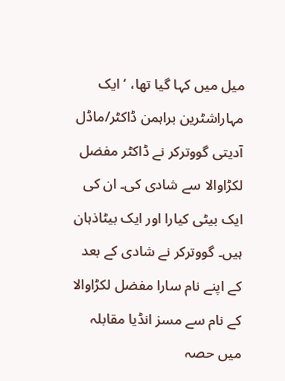میل میں کہا گیا تھا، ‘ایک مہاراشٹرین براہمن ڈاکٹر/ماڈل آدیتی گووترکر نے ڈاکٹر مفضل لکڑاوالا سے شادی کی۔ ان کی ایک بیٹی کیارا اور ایک بیٹاذہان ہیں۔ گووترکر نے شادی کے بعد کے اپنے نام سارا مفضل لکڑاوالا کے نام سے مسز انڈیا مقابلہ میں حصہ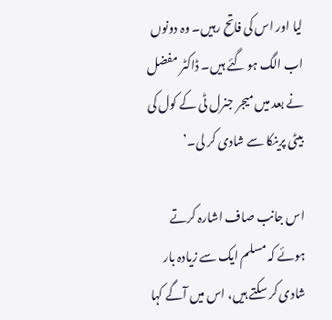لیا اور اس کی فاتح رہیں۔ وہ دونوں اب الگ ہو گئے ہیں۔ ڈاکٹر مفضل نے بعد میں میجر جنرل ٹی کے کول کی بیٹی پرینکا سے شادی کر لی۔’

اس جانب صاف اشارہ کرتے ہوئے کہ مسلم ایک سے زیادہ بار شادی کر سکتے ہیں، اس میں آگے کہا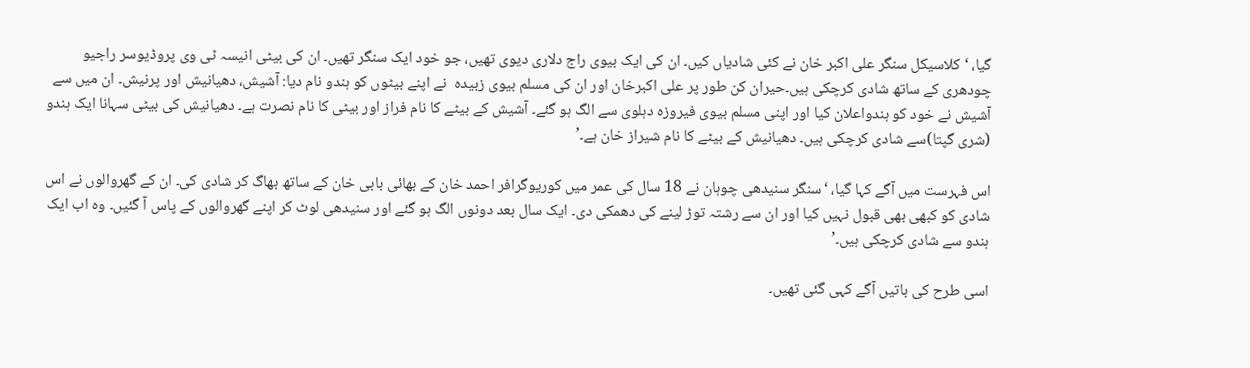گیا، ‘کلاسیکل سنگر علی اکبر خان نے کئی شادیاں کیں۔ ان کی ایک بیوی راج دلاری دیوی تھیں، جو خود ایک سنگر تھیں۔ ان کی بیٹی انیسہ ٹی وی پروڈیوسر راجیو چودھری کے ساتھ شادی کرچکی ہیں۔حیران کن طور پر علی اکبرخان اور ان کی مسلم بیوی زبیدہ  نے اپنے بیٹوں کو ہندو نام دیا: آشیش، دھیانیش اور پرنیش۔ ان میں سے آشیش نے خود کو ہندواعلان کیا اور اپنی مسلم بیوی فیروزہ دہلوی سے الگ ہو گئے۔ آشیش کے بیٹے کا نام فراز اور بیٹی کا نام نصرت ہے۔ دھیانیش کی بیٹی سہانا ایک ہندو (شری گپتا)سے شادی کرچکی ہیں۔ دھیانیش کے بیٹے کا نام شیراز خان ہے۔’

اس فہرست میں آگے کہا گیا، ‘سنگر سنیدھی چوہان نے 18 سال کی عمر میں کوریوگرافر احمد خان کے بھائی بابی خان کے ساتھ بھاگ کر شادی کی۔ ان کے گھروالوں نے اس شادی کو کبھی بھی قبول نہیں کیا اور ان سے رشتہ توڑ لینے کی دھمکی دی۔ ایک سال بعد دونوں الگ ہو گئے اور سنیدھی لوٹ کر اپنے گھروالوں کے پاس آ گئیں۔ وہ اب ایک ہندو سے شادی کرچکی ہیں۔’

اسی طرح کی باتیں آگے کہی گئی تھیں۔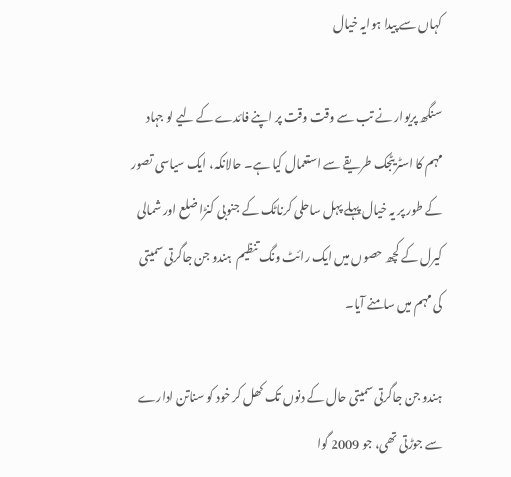کہاں سے پیدا ہوایہ خیال

سنگھ پریوار نے تب سے وقت وقت پر اپنے فائدے کے لیے لو جہاد مہم کا اسٹریٹجک طریقے سے استعمال کیا ہے۔ حالانکہ، ایک سیاسی تصور کے طور پر یہ خیال پہلے پہل ساحلی کرناٹک کے جنوبی کنڑا ضلع اور شمالی کیرل کے کچھ حصوں میں ایک رائٹ ونگ تنظیم  ہندو جن جاگرتی سمیتی کی مہم میں سامنے آیا۔

ہندو جن جاگرتی سمیتی حال کے دنوں تک کھل کر خود کو سناتن ادارے سے جوڑتی تھی، جو 2009 گوا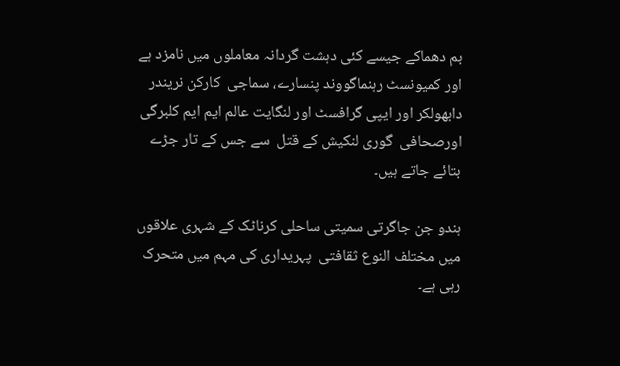بم دھماکے جیسے کئی دہشت گردانہ معاملوں میں نامزد ہے اور کمیونسٹ رہنماگووند پنسارے، سماجی  کارکن نریندر دابھولکر اور ایپی گرافسٹ اور لنگایت عالم ایم ایم کلبرگی اورصحافی  گوری لنکیش کے قتل  سے جس کے تار جڑے بتائے جاتے ہیں۔

ہندو جن جاگرتی سمیتی ساحلی کرناٹک کے شہری علاقوں میں مختلف النوع ثقافتی  پہریداری کی مہم میں متحرک رہی ہے۔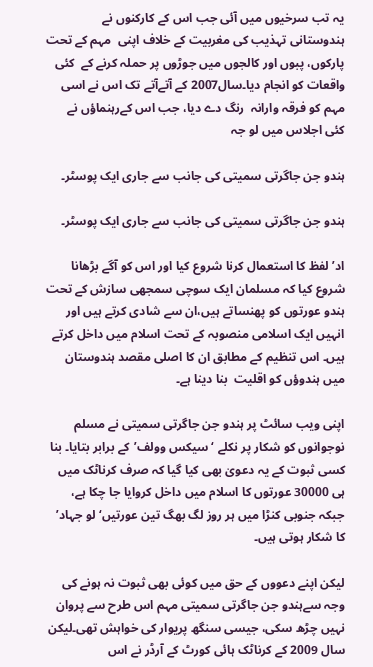یہ تب سرخیوں میں آئی جب اس کے کارکنوں نے ہندوستانی تہذیب کی مغربیت کے خلاف اپنی  مہم کے تحت پارکوں، پبوں اور کالجوں میں جوڑوں پر حملہ کرنے کے  کئی واقعات کو انجام دیا۔سال2007 کے آتےآتے تک اس نے اسی مہم کو فرقہ وارانہ  رنگ دے دیا، جب اس کےرہنماؤں نے کئی اجلاس میں لو جہ

ہندو جن جاگرتی سمیتی کی جانب سے جاری ایک پوسٹر۔

ہندو جن جاگرتی سمیتی کی جانب سے جاری ایک پوسٹر۔

اد’ لفظ کا استعمال کرنا شروع کیا اور اس کو آگے بڑھانا شروع کیا کہ مسلمان ایک سوچی سمجھی سازش کے تحت ہندو عورتوں کو پھنساتے ہیں،ان سے شادی کرتے ہیں اور انہیں ایک اسلامی منصوبہ کے تحت اسلام میں داخل کرتے ہیں۔ اس تنظیم کے مطابق ان کا اصلی مقصد ہندوستان میں ہندوؤں کو اقلیت  بنا دینا ہے۔

اپنی ویب سائٹ پر ہندو جن جاگرتی سمیتی نے مسلم نوجوانوں کو شکار پر نکلے ‘سیکس وولف’کے برابر بتایا۔ بنا کسی ثبوت کے یہ دعویٰ بھی کیا گیا کہ صرف کرناٹک میں ہی 30000 عورتوں کا اسلام میں داخل کروایا جا چکا ہے، جبکہ جنوبی کنڑا میں ہر روز لگ بھگ تین عورتیں‘لو جہاد’ کا شکار ہوتی ہیں۔

لیکن اپنے دعووں کے حق میں کوئی بھی ثبوت نہ ہونے کی وجہ سےہندو جن جاگرتی سمیتی مہم اس طرح سے پروان نہیں چڑھ سکی، جیسی سنگھ پریوار کی خواہش تھی۔لیکن سال 2009 کے کرناٹک ہائی کورٹ کے آرڈر نے اس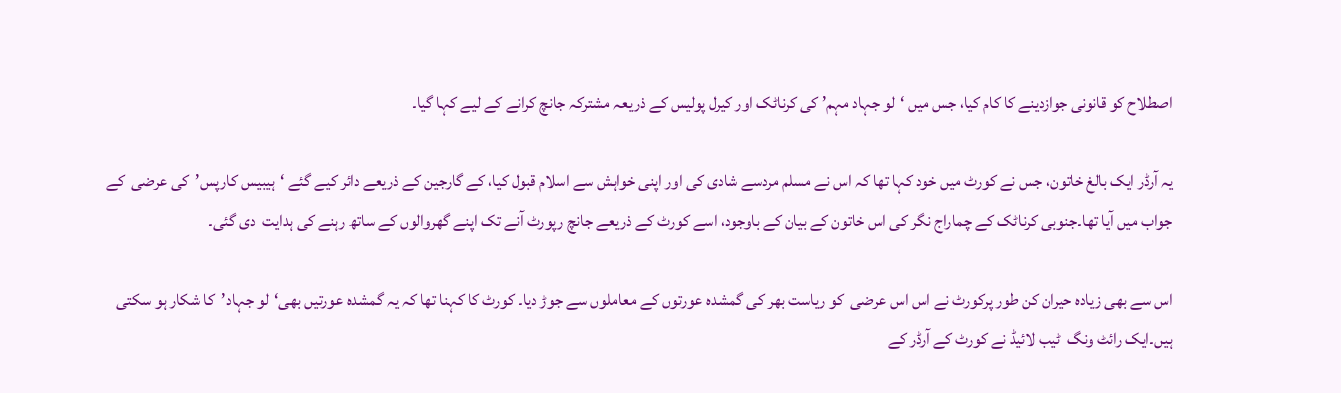اصطلاح کو قانونی جوازدینے کا کام کیا، جس میں ‘لو جہاد مہم’ کی کرناٹک اور کیرل پولیس کے ذریعہ مشترکہ جانچ کرانے کے لیے کہا گیا۔

یہ آرڈر ایک بالغ خاتون، جس نے کورٹ میں خود کہا تھا کہ اس نے مسلم مردسے شادی کی اور اپنی خواہش سے اسلام قبول کیا، کے گارجین کے ذریعے دائر کیے گئے ‘ہیبیس کارپس’کی عرضی  کے جواب میں آیا تھا۔جنوبی کرناٹک کے چماراج نگر کی اس خاتون کے بیان کے باوجود، اسے کورٹ کے ذریعے جانچ رپورٹ آنے تک اپنے گھروالوں کے ساتھ رہنے کی ہدایت  دی گئی۔

اس سے بھی زیادہ حیران کن طور پرکورٹ نے اس اس عرضی  کو ریاست بھر کی گمشدہ عورتوں کے معاملوں سے جوڑ دیا۔ کورٹ کا کہنا تھا کہ یہ گمشدہ عورتیں بھی‘لو جہاد’کا شکار ہو سکتی ہیں۔ایک رائٹ ونگ  ٹیب لائیڈ نے کورٹ کے آرڈر کے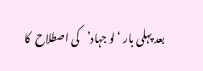بعد پہلی بار ‘لو جہاد’کی اصطلاح  کا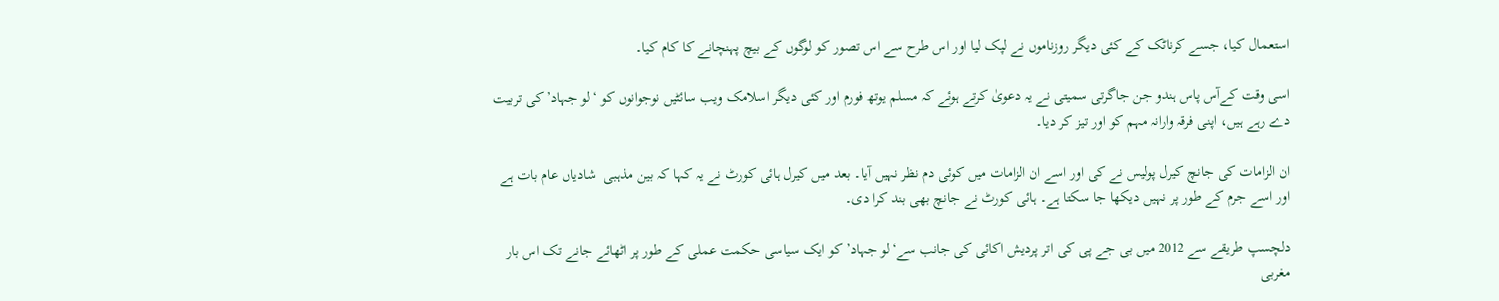استعمال کیا، جسے کرناٹک کے کئی دیگر روزناموں نے لپک لیا اور اس طرح سے اس تصور کو لوگوں کے بیچ پہنچانے کا کام کیا۔

اسی وقت کےآس پاس ہندو جن جاگرتی سمیتی نے یہ دعویٰ کرتے ہوئے کہ مسلم یوتھ فورم اور کئی دیگر اسلامک ویب سائٹیں نوجوانوں کو ‘لو جہاد’کی تربیت  دے رہے ہیں، اپنی فرقہ وارانہ مہم کو اور تیز کر دیا۔

ان الزامات کی جانچ کیرل پولیس نے کی اور اسے ان الزامات میں کوئی دم نظر نہیں آیا۔ بعد میں کیرل ہائی کورٹ نے یہ کہا کہ بین مذہبی  شادیاں عام بات ہے اور اسے جرم کے طور پر نہیں دیکھا جا سکتا ہے۔ ہائی کورٹ نے جانچ بھی بند کرا دی۔

دلچسپ طریقے سے 2012 میں بی جے پی کی اتر پردیش اکائی کی جانب سے‘لو جہاد’ کو ایک سیاسی حکمت عملی کے طور پر اٹھائے جانے تک اس بار مغربی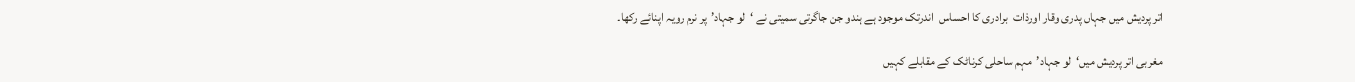اتر پردیش میں جہاں پدری وقار اورذات  برادری کا احساس  اندرتک موجود ہے ہندو جن جاگرتی سمیتی نے ‘لو جہاد’پر نرم رویہ اپنائے رکھا۔

مغربی اتر پردیش میں‘لو جہاد’مہم ساحلی کرناٹک کے مقابلے کہیں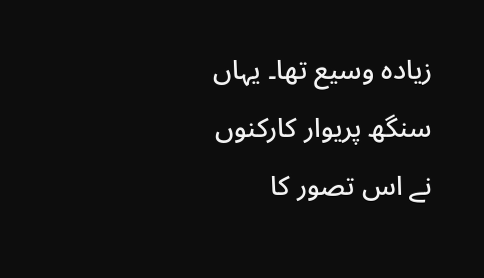زیادہ وسیع تھا۔ یہاں سنگھ پریوار کارکنوں نے اس تصور کا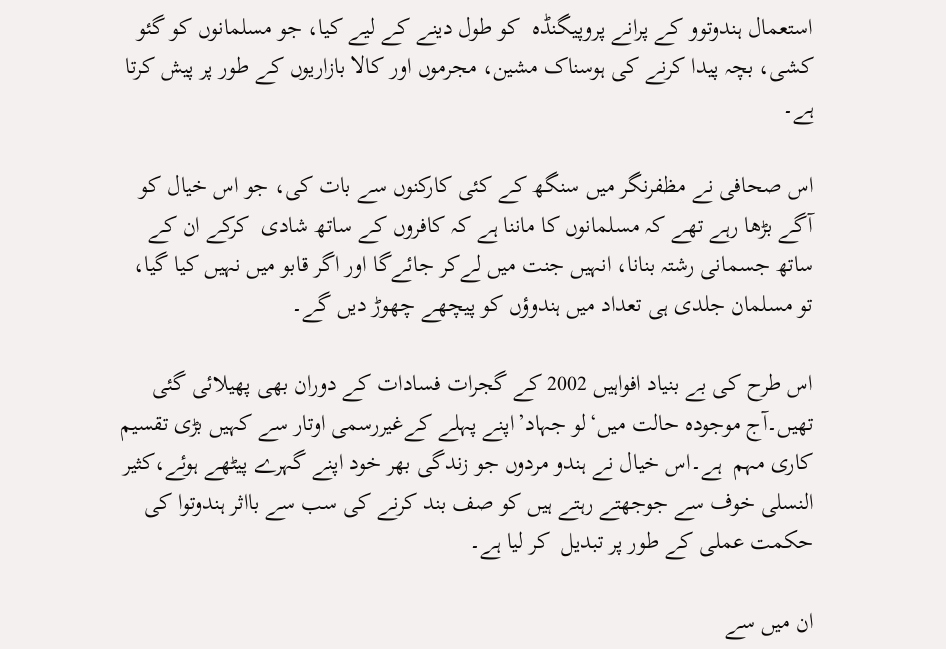استعمال ہندوتوو کے پرانے پروپیگنڈہ  کو طول دینے کے لیے کیا، جو مسلمانوں کو گئو کشی، بچہ پیدا کرنے کی ہوسناک مشین، مجرموں اور کالا بازاریوں کے طور پر پیش کرتا ہے۔

اس صحافی نے مظفرنگر میں سنگھ کے کئی کارکنوں سے بات کی، جو اس خیال کو آگے بڑھا رہے تھے کہ مسلمانوں کا ماننا ہے کہ کافروں کے ساتھ شادی  کرکے ان کے ساتھ جسمانی رشتہ بنانا، انہیں جنت میں لےکر جائےگا اور اگر قابو میں نہیں کیا گیا، تو مسلمان جلدی ہی تعداد میں ہندوؤں کو پیچھے چھوڑ دیں گے۔

اس طرح کی بے بنیاد افواہیں 2002 کے گجرات فسادات کے دوران بھی پھیلائی گئی تھیں۔آج موجودہ حالت میں‘لو جہاد’اپنے پہلے کےغیررسمی اوتار سے کہیں بڑی تقسیم کاری مہم  ہے۔اس خیال نے ہندو مردوں جو زندگی بھر خود اپنے گہرے پیٹھے ہوئے،کثیر النسلی خوف سے جوجھتے رہتے ہیں کو صف بند کرنے کی سب سے بااثر ہندوتوا کی حکمت عملی کے طور پر تبدیل  کر لیا ہے۔

ان میں سے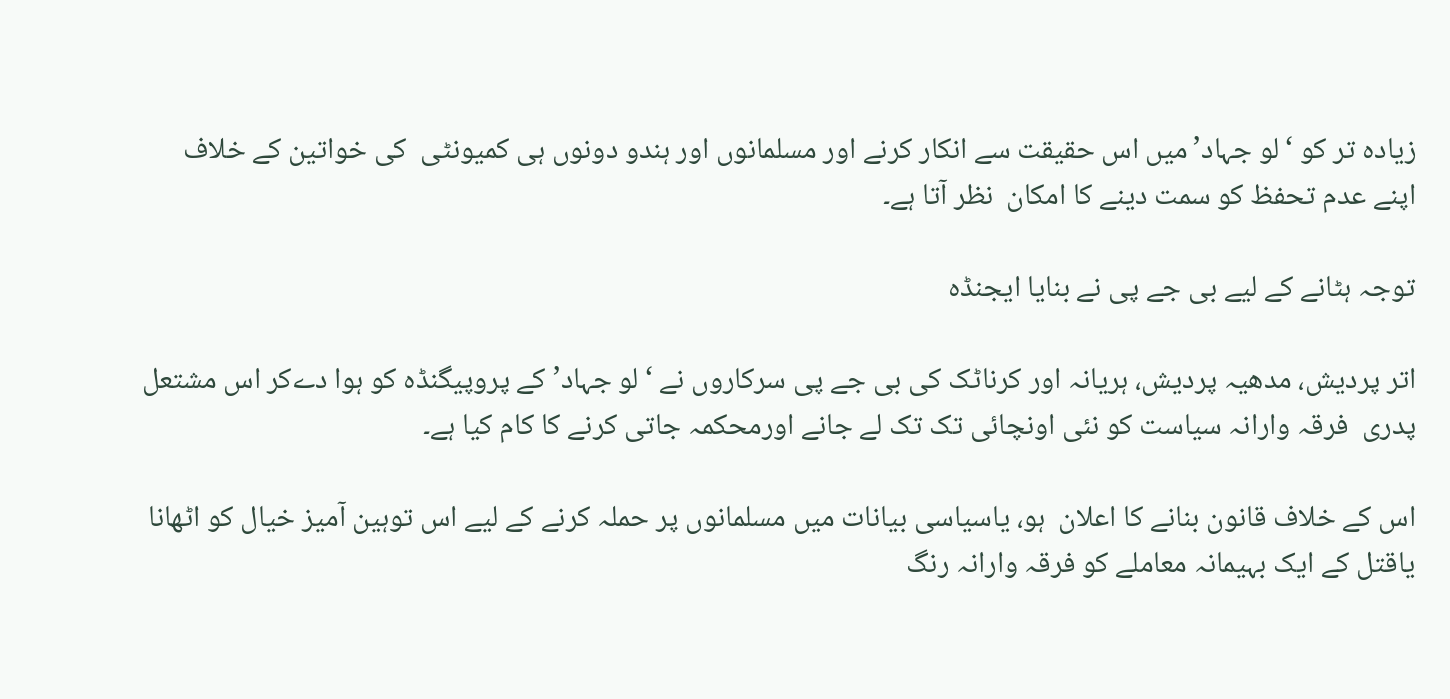زیادہ تر کو ‘لو جہاد’میں اس حقیقت سے انکار کرنے اور مسلمانوں اور ہندو دونوں ہی کمیونٹی  کی خواتین کے خلاف اپنے عدم تحفظ کو سمت دینے کا امکان  نظر آتا ہے۔

توجہ ہٹانے کے لیے بی جے پی نے بنایا ایجنڈہ

اتر پردیش، مدھیہ پردیش، ہریانہ اور کرناٹک کی بی جے پی سرکاروں نے ‘لو جہاد’کے پروپیگنڈہ کو ہوا دےکر اس مشتعل پدری  فرقہ وارانہ سیاست کو نئی اونچائی تک تک لے جانے اورمحکمہ جاتی کرنے کا کام کیا ہے۔

اس کے خلاف قانون بنانے کا اعلان  ہو، یاسیاسی بیانات میں مسلمانوں پر حملہ کرنے کے لیے اس توہین آمیز خیال کو اٹھانا یاقتل کے ایک بہیمانہ معاملے کو فرقہ وارانہ رنگ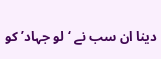دینا ان سب نے ‘لو جہاد’ کو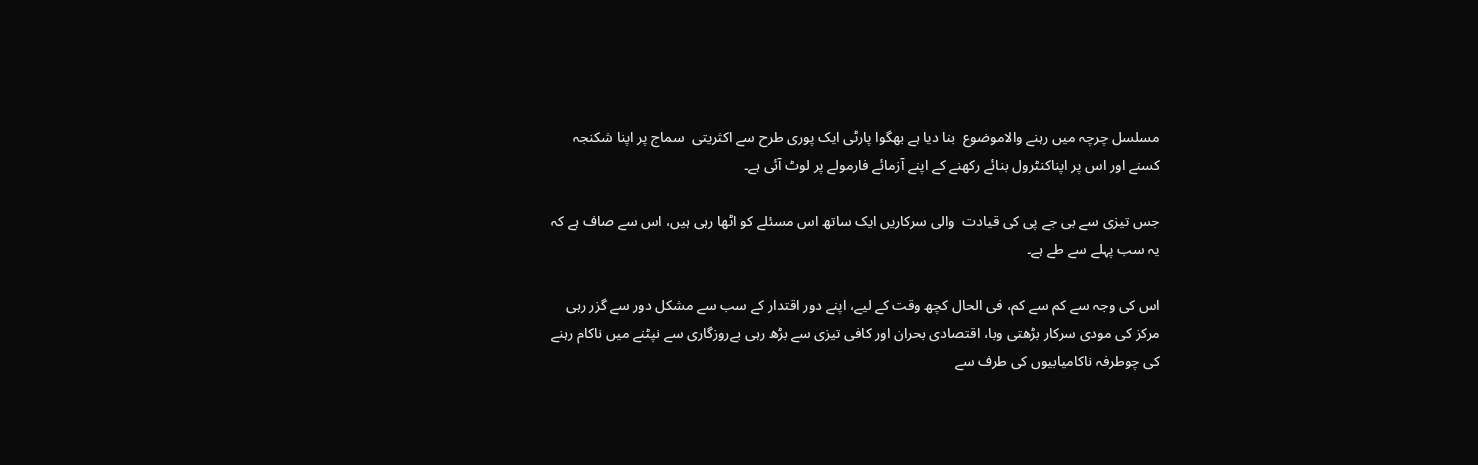مسلسل چرچہ میں رہنے والاموضوع  بنا دیا ہے بھگوا پارٹی ایک پوری طرح سے اکثریتی  سماج پر اپنا شکنجہ کسنے اور اس پر اپناکنٹرول بنائے رکھنے کے اپنے آزمائے فارمولے پر لوٹ آئی ہے۔

جس تیزی سے بی جے پی کی قیادت  والی سرکاریں ایک ساتھ اس مسئلے کو اٹھا رہی ہیں، اس سے صاف ہے کہ یہ سب پہلے سے طے ہے۔

اس کی وجہ سے کم سے کم، فی الحال کچھ وقت کے لیے، اپنے دور اقتدار کے سب سے مشکل دور سے گزر رہی مرکز کی مودی سرکار بڑھتی وبا، اقتصادی بحران اور کافی تیزی سے بڑھ رہی بےروزگاری سے نپٹنے میں ناکام رہنے کی چوطرفہ ناکامیابیوں کی طرف سے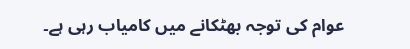عوام کی توجہ بھٹکانے میں کامیاب رہی ہے۔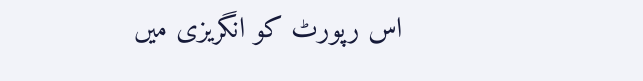اس رپورٹ کو انگریزی میں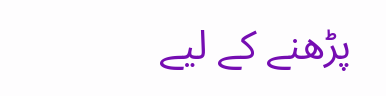پڑھنے کے لیے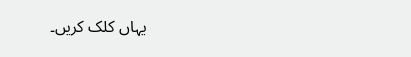یہاں کلک کریں۔